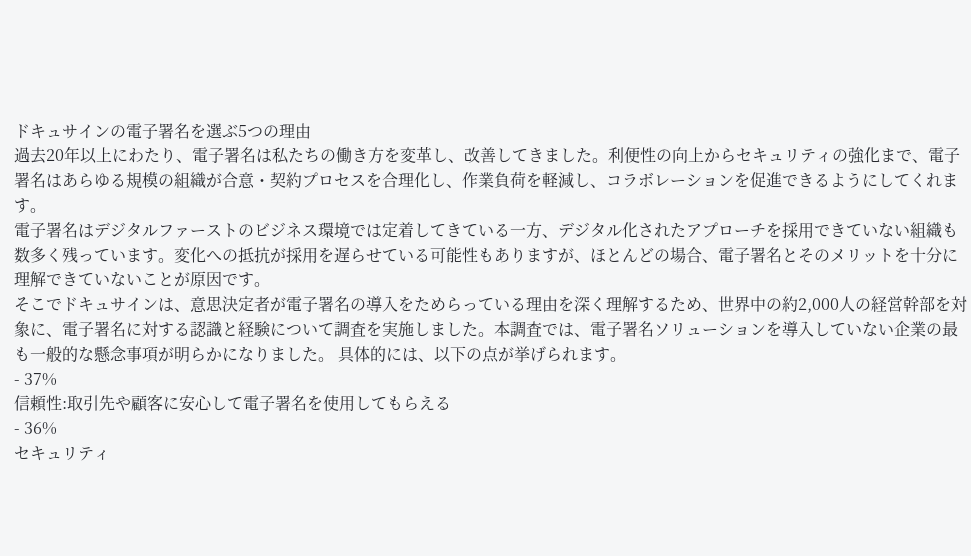ドキュサインの電子署名を選ぶ5つの理由
過去20年以上にわたり、電子署名は私たちの働き方を変革し、改善してきました。利便性の向上からセキュリティの強化まで、電子署名はあらゆる規模の組織が合意・契約プロセスを合理化し、作業負荷を軽減し、コラボレーションを促進できるようにしてくれます。
電子署名はデジタルファーストのビジネス環境では定着してきている一方、デジタル化されたアプローチを採用できていない組織も数多く残っています。変化への抵抗が採用を遅らせている可能性もありますが、ほとんどの場合、電子署名とそのメリットを十分に理解できていないことが原因です。
そこでドキュサインは、意思決定者が電子署名の導入をためらっている理由を深く理解するため、世界中の約2,000人の経営幹部を対象に、電子署名に対する認識と経験について調査を実施しました。本調査では、電子署名ソリューションを導入していない企業の最も一般的な懸念事項が明らかになりました。 具体的には、以下の点が挙げられます。
- 37%
信頼性:取引先や顧客に安心して電子署名を使用してもらえる
- 36%
セキュリティ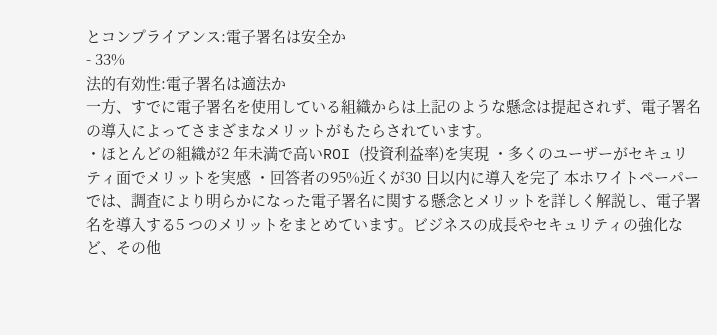とコンプライアンス:電子署名は安全か
- 33%
法的有効性:電子署名は適法か
一方、すでに電子署名を使用している組織からは上記のような懸念は提起されず、電子署名の導入によってさまざまなメリットがもたらされています。
・ほとんどの組織が2 年未満で高いROI (投資利益率)を実現 ・多くのユーザーがセキュリティ面でメリットを実感 ・回答者の95%近くが30 日以内に導入を完了 本ホワイトペーパーでは、調査により明らかになった電子署名に関する懸念とメリットを詳しく解説し、電子署名を導入する5 つのメリットをまとめています。ビジネスの成長やセキュリティの強化など、その他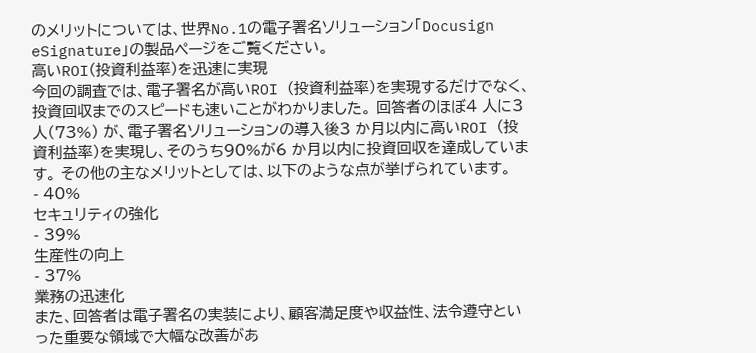のメリットについては、世界No.1の電子署名ソリューション「Docusign eSignature」の製品ページをご覧ください。
高いROI(投資利益率)を迅速に実現
今回の調査では、電子署名が高いROI (投資利益率)を実現するだけでなく、投資回収までのスピードも速いことがわかりました。 回答者のほぼ4 人に3 人(73%) が、電子署名ソリューションの導入後3 か月以内に高いROI (投資利益率)を実現し、そのうち90%が6 か月以内に投資回収を達成しています。 その他の主なメリットとしては、以下のような点が挙げられています。
- 40%
セキュリティの強化
- 39%
生産性の向上
- 37%
業務の迅速化
また、回答者は電子署名の実装により、顧客満足度や収益性、法令遵守といった重要な領域で大幅な改善があ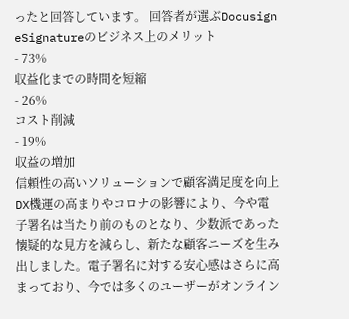ったと回答しています。 回答者が選ぶDocusign eSignatureのビジネス上のメリット
- 73%
収益化までの時間を短縮
- 26%
コスト削減
- 19%
収益の増加
信頼性の高いソリューションで顧客満足度を向上
DX機運の高まりやコロナの影響により、今や電子署名は当たり前のものとなり、少数派であった懐疑的な見方を減らし、新たな顧客ニーズを生み出しました。電子署名に対する安心感はさらに高まっており、今では多くのユーザーがオンライン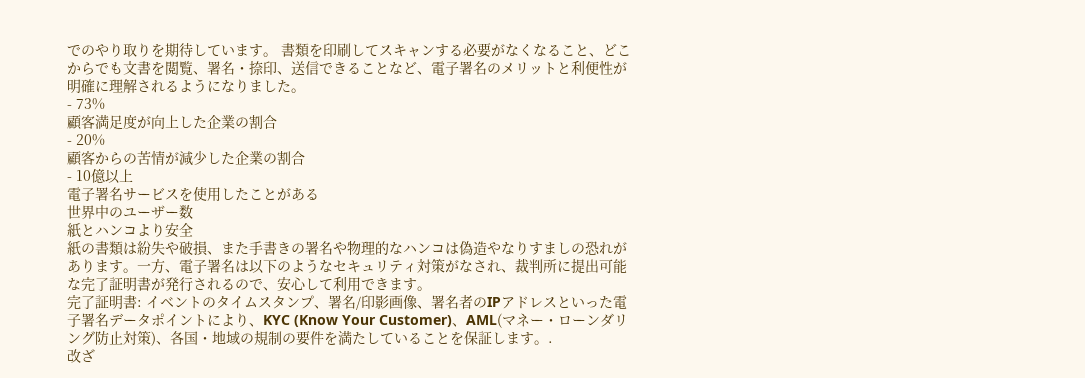でのやり取りを期待しています。 書類を印刷してスキャンする必要がなくなること、どこからでも文書を閲覧、署名・捺印、送信できることなど、電子署名のメリットと利便性が明確に理解されるようになりました。
- 73%
顧客満足度が向上した企業の割合
- 20%
顧客からの苦情が減少した企業の割合
- 10億以上
電子署名サービスを使用したことがある
世界中のユーザー数
紙とハンコより安全
紙の書類は紛失や破損、また手書きの署名や物理的なハンコは偽造やなりすましの恐れがあります。一方、電子署名は以下のようなセキュリティ対策がなされ、裁判所に提出可能な完了証明書が発行されるので、安心して利用できます。
完了証明書: イベントのタイムスタンプ、署名/印影画像、署名者のIPアドレスといった電子署名データポイントにより、KYC (Know Your Customer)、AML(マネー・ローンダリング防止対策)、各国・地域の規制の要件を満たしていることを保証します。.
改ざ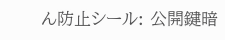ん防止シール: 公開鍵暗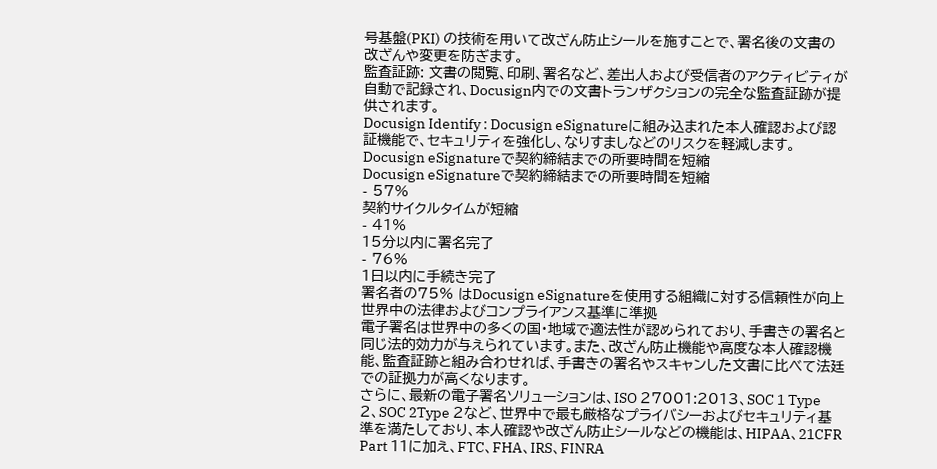号基盤(PKI) の技術を用いて改ざん防止シールを施すことで、署名後の文書の改ざんや変更を防ぎます。
監査証跡: 文書の閲覧、印刷、署名など、差出人および受信者のアクティビティが自動で記録され、Docusign内での文書トランザクションの完全な監査証跡が提供されます。
Docusign Identify : Docusign eSignatureに組み込まれた本人確認および認証機能で、セキュリティを強化し、なりすましなどのリスクを軽減します。Docusign eSignatureで契約締結までの所要時間を短縮
Docusign eSignatureで契約締結までの所要時間を短縮
- 57%
契約サイクルタイムが短縮
- 41%
15分以内に署名完了
- 76%
1日以内に手続き完了
署名者の75% はDocusign eSignatureを使用する組織に対する信頼性が向上
世界中の法律およびコンプライアンス基準に準拠
電子署名は世界中の多くの国・地域で適法性が認められており、手書きの署名と同じ法的効力が与えられています。また、改ざん防止機能や高度な本人確認機能、監査証跡と組み合わせれば、手書きの署名やスキャンした文書に比べて法廷での証拠力が高くなります。
さらに、最新の電子署名ソリューションは、ISO 27001:2013、SOC 1 Type 2、SOC 2Type 2など、世界中で最も厳格なプライバシーおよびセキュリティ基準を満たしており、本人確認や改ざん防止シールなどの機能は、HIPAA、21CFR Part 11に加え、FTC、FHA、IRS、FINRA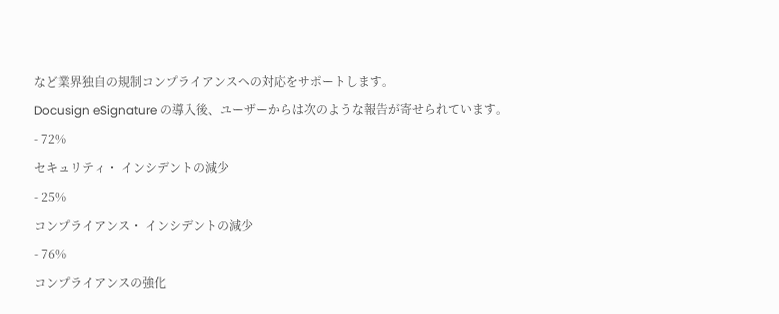など業界独自の規制コンプライアンスヘの対応をサポートします。
Docusign eSignature の導入後、ユーザーからは次のような報告が寄せられています。
- 72%
セキュリティ・ インシデントの減少
- 25%
コンプライアンス・ インシデントの減少
- 76%
コンプライアンスの強化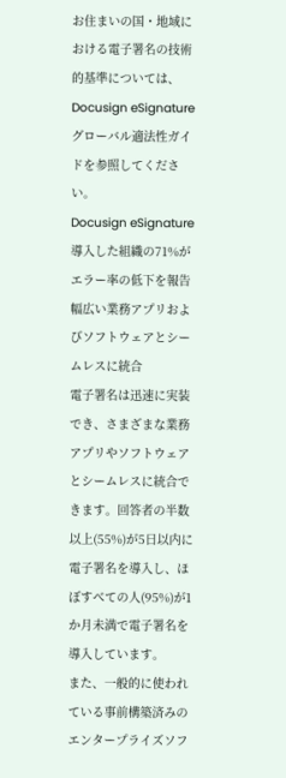お住まいの国・地域における電子署名の技術的基準については、Docusign eSignature グローバル適法性ガイドを参照してください。
Docusign eSignature導入した組織の71%がエラー率の低下を報告
幅広い業務アプリおよびソフトウェアとシームレスに統合
電子署名は迅速に実装でき、さまざまな業務アプリやソフトウェアとシームレスに統合できます。回答者の半数以上(55%)が5日以内に電子署名を導入し、ほぼすべての人(95%)が1か月未満で電子署名を導入しています。
また、一般的に使われている事前構築済みのエンタープライズソフ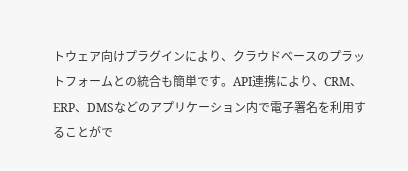トウェア向けプラグインにより、クラウドベースのプラットフォームとの統合も簡単です。API連携により、CRM、ERP、DMSなどのアプリケーション内で電子署名を利用することがで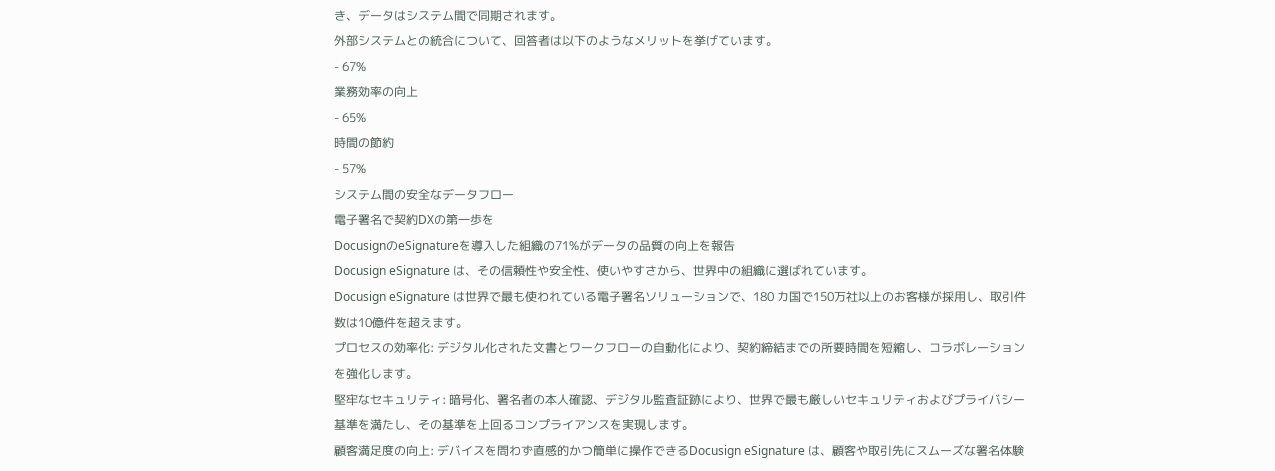き、データはシステム間で同期されます。
外部システムとの統合について、回答者は以下のようなメリットを挙げています。
- 67%
業務効率の向上
- 65%
時間の節約
- 57%
システム間の安全なデータフロー
電子署名で契約DXの第一歩を
DocusignのeSignatureを導入した組織の71%がデータの品質の向上を報告
Docusign eSignature は、その信頼性や安全性、使いやすさから、世界中の組織に選ばれています。
Docusign eSignature は世界で最も使われている電子署名ソリューションで、180 カ国で150万社以上のお客様が採用し、取引件数は10億件を超えます。
プロセスの効率化: デジタル化された文書とワークフローの自動化により、契約締結までの所要時間を短縮し、コラボレーションを強化します。
堅牢なセキュリティ: 暗号化、署名者の本人確認、デジタル監査証跡により、世界で最も厳しいセキュリティおよびプライバシー基準を満たし、その基準を上回るコンプライアンスを実現します。
顧客満足度の向上: デバイスを問わず直感的かつ簡単に操作できるDocusign eSignature は、顧客や取引先にスムーズな署名体験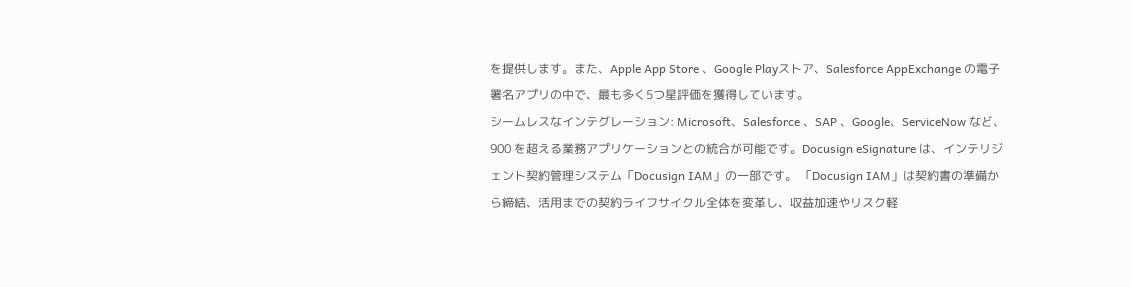を提供します。また、Apple App Store 、Google Playストア、Salesforce AppExchange の電子署名アプリの中で、最も多く5つ星評価を獲得しています。
シームレスなインテグレーション: Microsoft、Salesforce 、SAP 、Google、ServiceNow など、900 を超える業務アプリケーションとの統合が可能です。Docusign eSignature は、インテリジェント契約管理システム「Docusign IAM」の一部です。 「Docusign IAM」は契約書の準備から締結、活用までの契約ライフサイクル全体を変革し、収益加速やリスク軽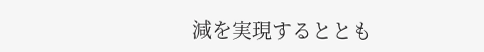減を実現するととも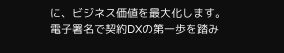に、ビジネス価値を最大化します。
電子署名で契約DXの第一歩を踏み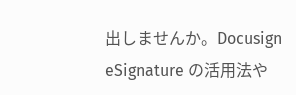出しませんか。Docusign eSignature の活用法や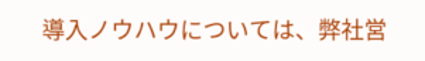導入ノウハウについては、弊社営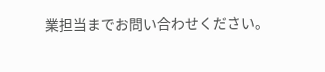業担当までお問い合わせください。